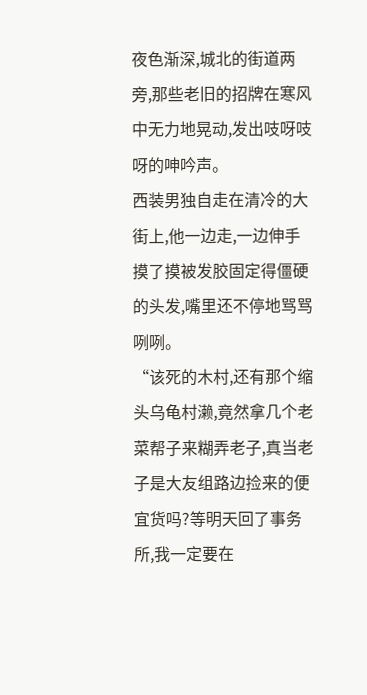夜色渐深,城北的街道两旁,那些老旧的招牌在寒风中无力地晃动,发出吱呀吱呀的呻吟声。
西装男独自走在清冷的大街上,他一边走,一边伸手摸了摸被发胶固定得僵硬的头发,嘴里还不停地骂骂咧咧。
“该死的木村,还有那个缩头乌龟村濑,竟然拿几个老菜帮子来糊弄老子,真当老子是大友组路边捡来的便宜货吗?等明天回了事务所,我一定要在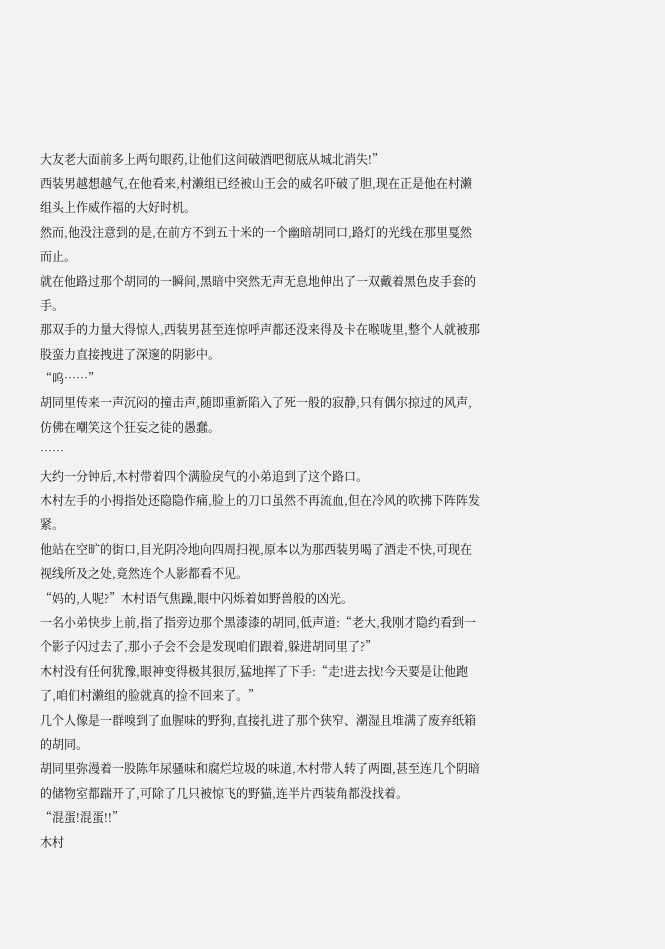大友老大面前多上两句眼药,让他们这间破酒吧彻底从城北消失!”
西装男越想越气,在他看来,村濑组已经被山王会的威名吓破了胆,现在正是他在村濑组头上作威作福的大好时机。
然而,他没注意到的是,在前方不到五十米的一个幽暗胡同口,路灯的光线在那里戛然而止。
就在他路过那个胡同的一瞬间,黑暗中突然无声无息地伸出了一双戴着黑色皮手套的手。
那双手的力量大得惊人,西装男甚至连惊呼声都还没来得及卡在喉咙里,整个人就被那股蛮力直接拽进了深邃的阴影中。
“呜……”
胡同里传来一声沉闷的撞击声,随即重新陷入了死一般的寂静,只有偶尔掠过的风声,仿佛在嘲笑这个狂妄之徒的愚蠢。
……
大约一分钟后,木村带着四个满脸戾气的小弟追到了这个路口。
木村左手的小拇指处还隐隐作痛,脸上的刀口虽然不再流血,但在冷风的吹拂下阵阵发紧。
他站在空旷的街口,目光阴冷地向四周扫视,原本以为那西装男喝了酒走不快,可现在视线所及之处,竟然连个人影都看不见。
“妈的,人呢?”木村语气焦躁,眼中闪烁着如野兽般的凶光。
一名小弟快步上前,指了指旁边那个黑漆漆的胡同,低声道:“老大,我刚才隐约看到一个影子闪过去了,那小子会不会是发现咱们跟着,躲进胡同里了?”
木村没有任何犹豫,眼神变得极其狠厉,猛地挥了下手:“走!进去找!今天要是让他跑了,咱们村濑组的脸就真的捡不回来了。”
几个人像是一群嗅到了血腥味的野狗,直接扎进了那个狭窄、潮湿且堆满了废弃纸箱的胡同。
胡同里弥漫着一股陈年尿骚味和腐烂垃圾的味道,木村带人转了两圈,甚至连几个阴暗的储物室都踹开了,可除了几只被惊飞的野猫,连半片西装角都没找着。
“混蛋!混蛋!!”
木村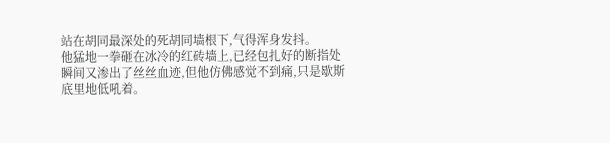站在胡同最深处的死胡同墙根下,气得浑身发抖。
他猛地一拳砸在冰冷的红砖墙上,已经包扎好的断指处瞬间又渗出了丝丝血迹,但他仿佛感觉不到痛,只是歇斯底里地低吼着。